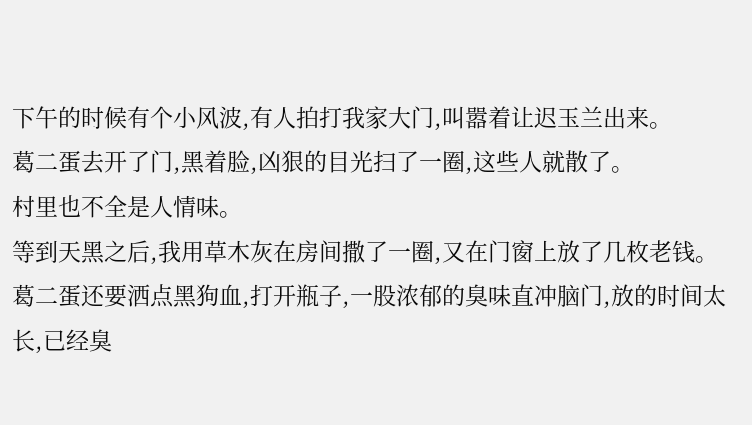下午的时候有个小风波,有人拍打我家大门,叫嚣着让迟玉兰出来。
葛二蛋去开了门,黑着脸,凶狠的目光扫了一圈,这些人就散了。
村里也不全是人情味。
等到天黑之后,我用草木灰在房间撒了一圈,又在门窗上放了几枚老钱。
葛二蛋还要洒点黑狗血,打开瓶子,一股浓郁的臭味直冲脑门,放的时间太长,已经臭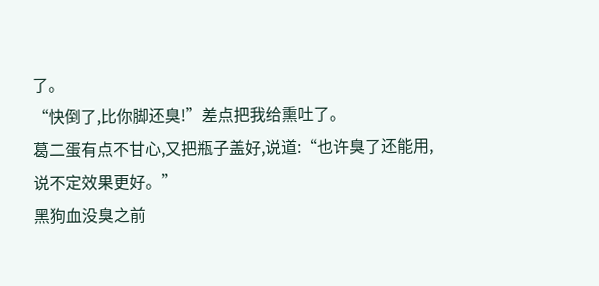了。
“快倒了,比你脚还臭!”差点把我给熏吐了。
葛二蛋有点不甘心,又把瓶子盖好,说道:“也许臭了还能用,说不定效果更好。”
黑狗血没臭之前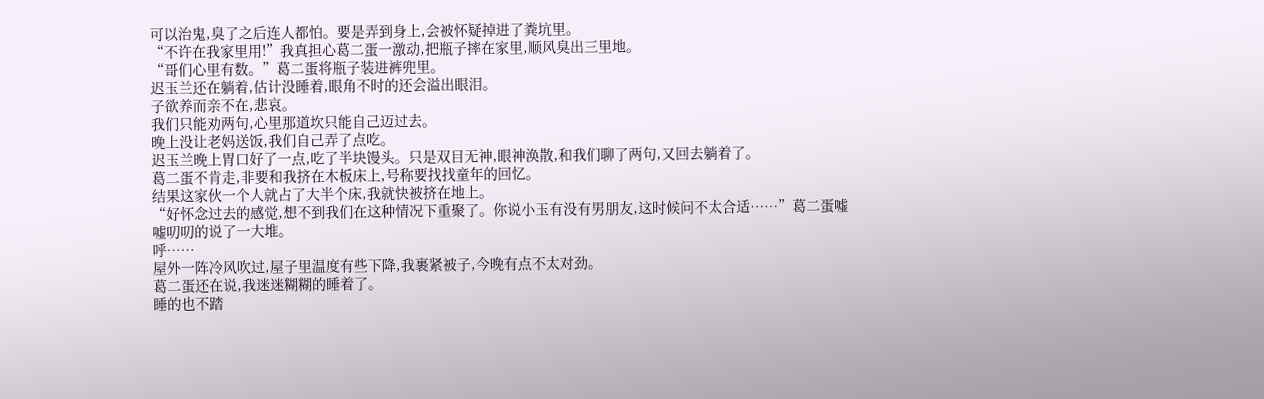可以治鬼,臭了之后连人都怕。要是弄到身上,会被怀疑掉进了粪坑里。
“不许在我家里用!”我真担心葛二蛋一激动,把瓶子摔在家里,顺风臭出三里地。
“哥们心里有数。”葛二蛋将瓶子装进裤兜里。
迟玉兰还在躺着,估计没睡着,眼角不时的还会溢出眼泪。
子欲养而亲不在,悲哀。
我们只能劝两句,心里那道坎只能自己迈过去。
晚上没让老妈送饭,我们自己弄了点吃。
迟玉兰晚上胃口好了一点,吃了半块馒头。只是双目无神,眼神涣散,和我们聊了两句,又回去躺着了。
葛二蛋不肯走,非要和我挤在木板床上,号称要找找童年的回忆。
结果这家伙一个人就占了大半个床,我就快被挤在地上。
“好怀念过去的感觉,想不到我们在这种情况下重聚了。你说小玉有没有男朋友,这时候问不太合适……”葛二蛋嘘嘘叨叨的说了一大堆。
呼……
屋外一阵冷风吹过,屋子里温度有些下降,我裹紧被子,今晚有点不太对劲。
葛二蛋还在说,我迷迷糊糊的睡着了。
睡的也不踏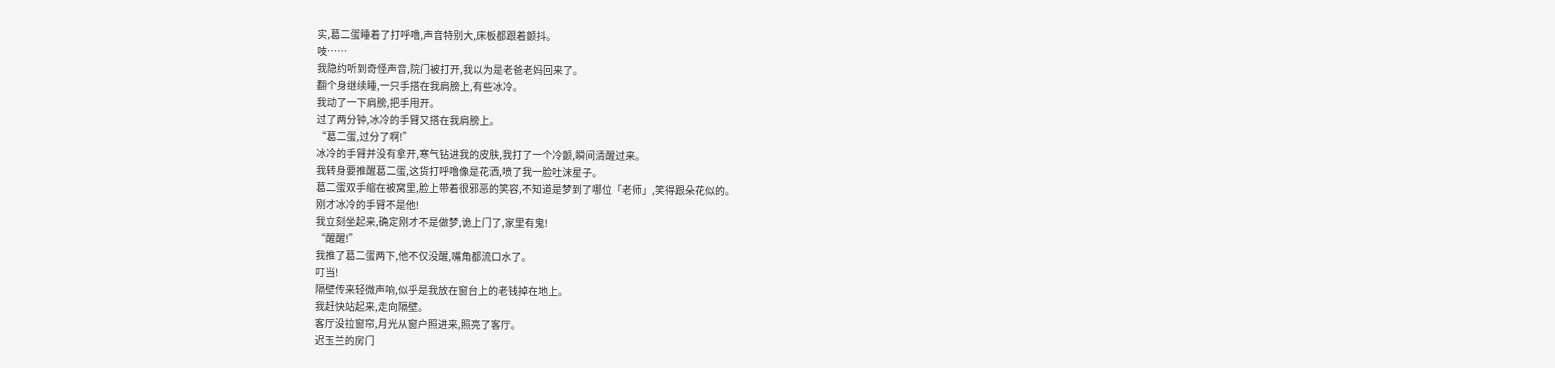实,葛二蛋睡着了打呼噜,声音特别大,床板都跟着颤抖。
吱……
我隐约听到奇怪声音,院门被打开,我以为是老爸老妈回来了。
翻个身继续睡,一只手搭在我肩膀上,有些冰冷。
我动了一下肩膀,把手甩开。
过了两分钟,冰冷的手臂又搭在我肩膀上。
“葛二蛋,过分了啊!”
冰冷的手臂并没有拿开,寒气钻进我的皮肤,我打了一个冷颤,瞬间清醒过来。
我转身要推醒葛二蛋,这货打呼噜像是花洒,喷了我一脸吐沫星子。
葛二蛋双手缩在被窝里,脸上带着很邪恶的笑容,不知道是梦到了哪位「老师」,笑得跟朵花似的。
刚才冰冷的手臂不是他!
我立刻坐起来,确定刚才不是做梦,诡上门了,家里有鬼!
“醒醒!”
我推了葛二蛋两下,他不仅没醒,嘴角都流口水了。
叮当!
隔壁传来轻微声响,似乎是我放在窗台上的老钱掉在地上。
我赶快站起来,走向隔壁。
客厅没拉窗帘,月光从窗户照进来,照亮了客厅。
迟玉兰的房门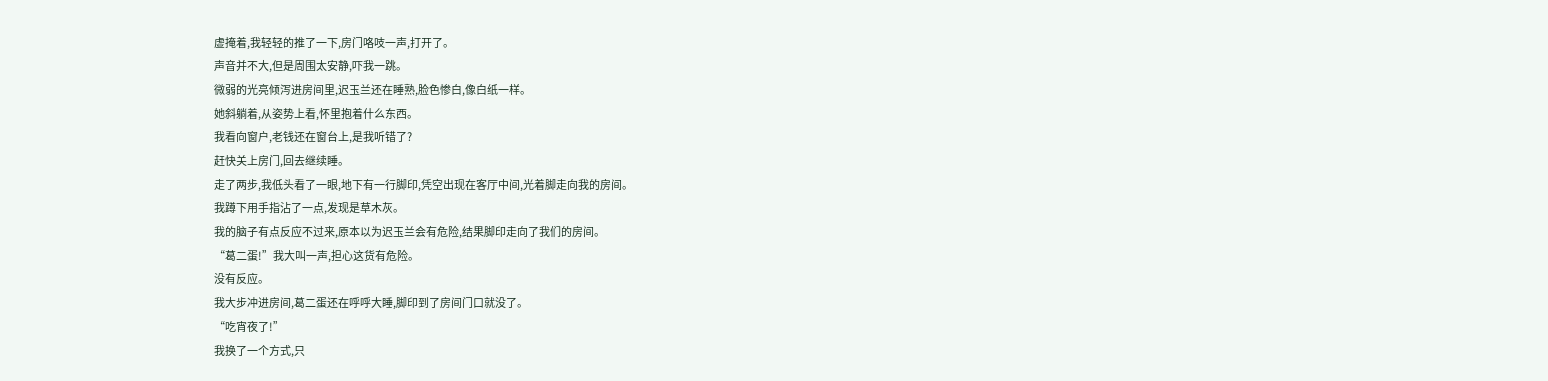虚掩着,我轻轻的推了一下,房门咯吱一声,打开了。
声音并不大,但是周围太安静,吓我一跳。
微弱的光亮倾泻进房间里,迟玉兰还在睡熟,脸色惨白,像白纸一样。
她斜躺着,从姿势上看,怀里抱着什么东西。
我看向窗户,老钱还在窗台上,是我听错了?
赶快关上房门,回去继续睡。
走了两步,我低头看了一眼,地下有一行脚印,凭空出现在客厅中间,光着脚走向我的房间。
我蹲下用手指沾了一点,发现是草木灰。
我的脑子有点反应不过来,原本以为迟玉兰会有危险,结果脚印走向了我们的房间。
“葛二蛋!”我大叫一声,担心这货有危险。
没有反应。
我大步冲进房间,葛二蛋还在呼呼大睡,脚印到了房间门口就没了。
“吃宵夜了!”
我换了一个方式,只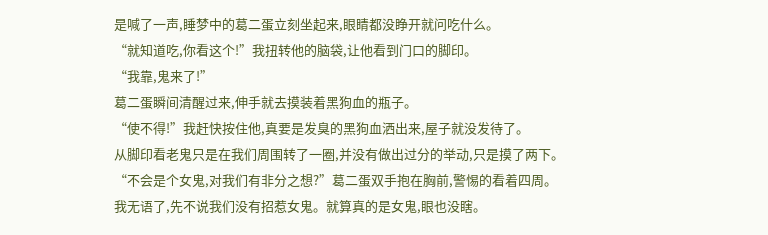是喊了一声,睡梦中的葛二蛋立刻坐起来,眼睛都没睁开就问吃什么。
“就知道吃,你看这个!”我扭转他的脑袋,让他看到门口的脚印。
“我靠,鬼来了!”
葛二蛋瞬间清醒过来,伸手就去摸装着黑狗血的瓶子。
“使不得!”我赶快按住他,真要是发臭的黑狗血洒出来,屋子就没发待了。
从脚印看老鬼只是在我们周围转了一圈,并没有做出过分的举动,只是摸了两下。
“不会是个女鬼,对我们有非分之想?”葛二蛋双手抱在胸前,警惕的看着四周。
我无语了,先不说我们没有招惹女鬼。就算真的是女鬼,眼也没瞎。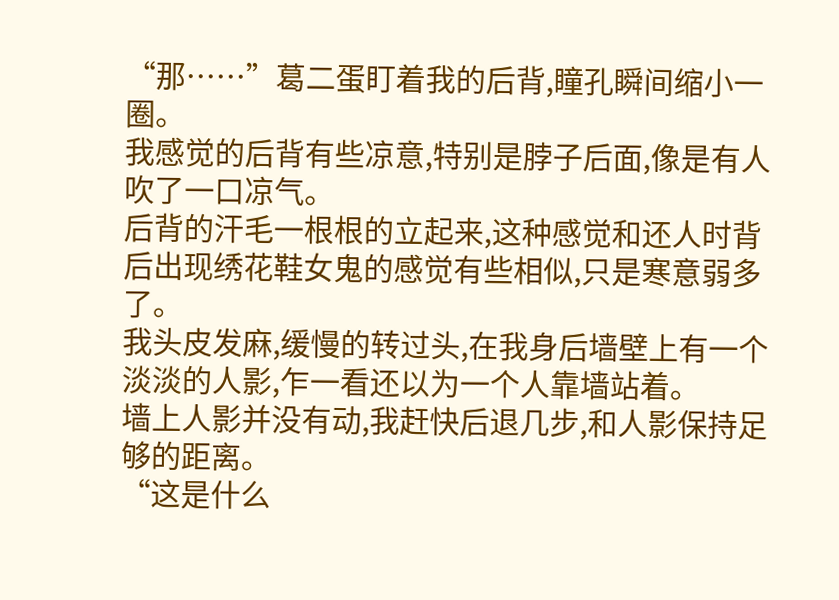“那……”葛二蛋盯着我的后背,瞳孔瞬间缩小一圈。
我感觉的后背有些凉意,特别是脖子后面,像是有人吹了一口凉气。
后背的汗毛一根根的立起来,这种感觉和还人时背后出现绣花鞋女鬼的感觉有些相似,只是寒意弱多了。
我头皮发麻,缓慢的转过头,在我身后墙壁上有一个淡淡的人影,乍一看还以为一个人靠墙站着。
墙上人影并没有动,我赶快后退几步,和人影保持足够的距离。
“这是什么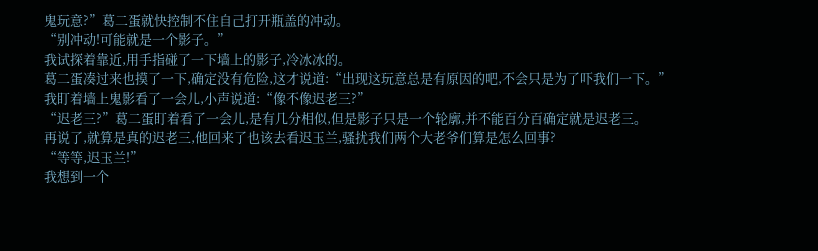鬼玩意?”葛二蛋就快控制不住自己打开瓶盖的冲动。
“别冲动!可能就是一个影子。”
我试探着靠近,用手指碰了一下墙上的影子,冷冰冰的。
葛二蛋凑过来也摸了一下,确定没有危险,这才说道:“出现这玩意总是有原因的吧,不会只是为了吓我们一下。”
我盯着墙上鬼影看了一会儿,小声说道:“像不像迟老三?”
“迟老三?”葛二蛋盯着看了一会儿,是有几分相似,但是影子只是一个轮廓,并不能百分百确定就是迟老三。
再说了,就算是真的迟老三,他回来了也该去看迟玉兰,骚扰我们两个大老爷们算是怎么回事?
“等等,迟玉兰!”
我想到一个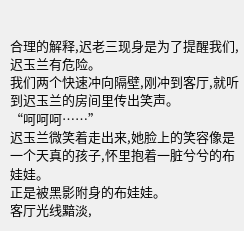合理的解释,迟老三现身是为了提醒我们,迟玉兰有危险。
我们两个快速冲向隔壁,刚冲到客厅,就听到迟玉兰的房间里传出笑声。
“呵呵呵……”
迟玉兰微笑着走出来,她脸上的笑容像是一个天真的孩子,怀里抱着一脏兮兮的布娃娃。
正是被黑影附身的布娃娃。
客厅光线黯淡,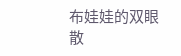布娃娃的双眼散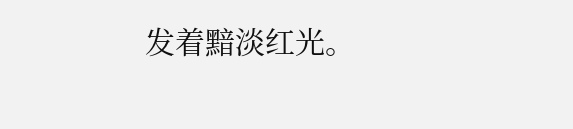发着黯淡红光。